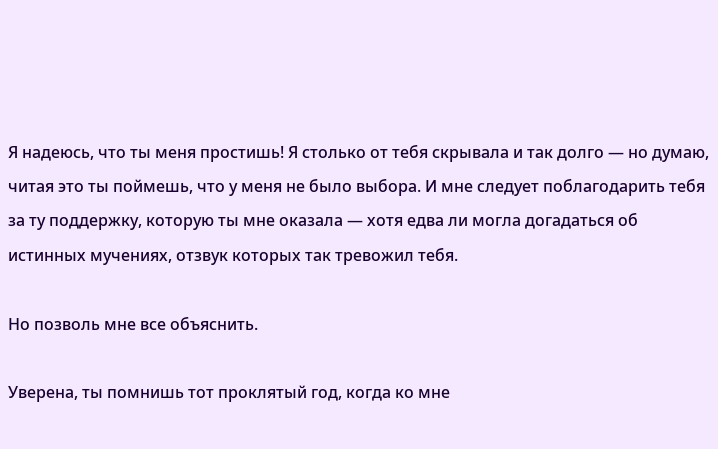Я надеюсь, что ты меня простишь! Я столько от тебя скрывала и так долго — но думаю, читая это ты поймешь, что у меня не было выбора. И мне следует поблагодарить тебя за ту поддержку, которую ты мне оказала — хотя едва ли могла догадаться об истинных мучениях, отзвук которых так тревожил тебя.

Но позволь мне все объяснить.

Уверена, ты помнишь тот проклятый год, когда ко мне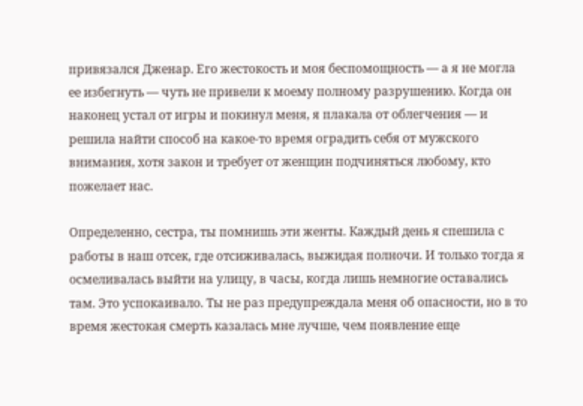привязался Дженар. Его жестокость и моя беспомощность — а я не могла ее избегнуть — чуть не привели к моему полному разрушению. Когда он наконец устал от игры и покинул меня, я плакала от облегчения — и решила найти способ на какое-то время оградить себя от мужского внимания, хотя закон и требует от женщин подчиняться любому, кто пожелает нас.

Определенно, сестра, ты помнишь эти женты. Каждый день я спешила с работы в наш отсек, где отсиживалась, выжидая полночи. И только тогда я осмеливалась выйти на улицу, в часы, когда лишь немногие оставались там. Это успокаивало. Ты не раз предупреждала меня об опасности, но в то время жестокая смерть казалась мне лучше, чем появление еще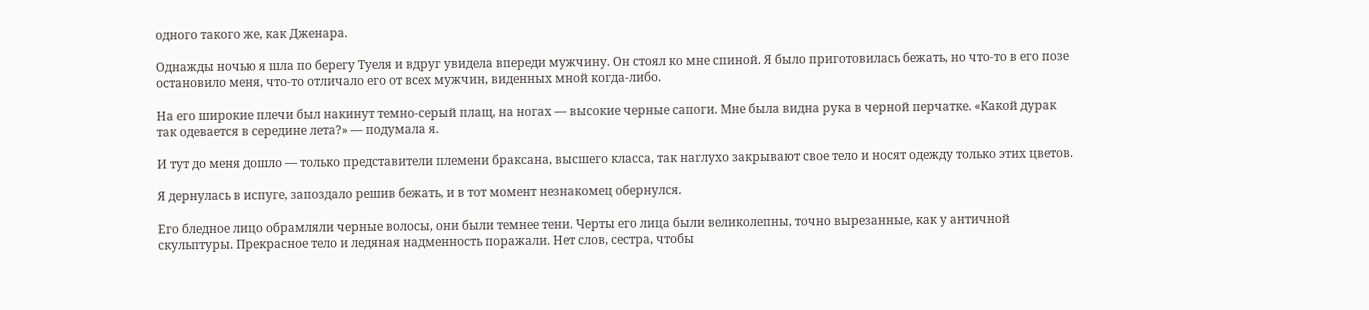одного такого же, как Дженара.

Однажды ночью я шла по берегу Туеля и вдруг увидела впереди мужчину. Он стоял ко мне спиной. Я было приготовилась бежать, но что-то в его позе остановило меня, что-то отличало его от всех мужчин, виденных мной когда-либо.

На его широкие плечи был накинут темно-серый плащ, на ногах — высокие черные сапоги. Мне была видна рука в черной перчатке. «Какой дурак так одевается в середине лета?» — подумала я.

И тут до меня дошло — только представители племени браксана, высшего класса, так наглухо закрывают свое тело и носят одежду только этих цветов.

Я дернулась в испуге, запоздало решив бежать, и в тот момент незнакомец обернулся.

Его бледное лицо обрамляли черные волосы, они были темнее тени. Черты его лица были великолепны, точно вырезанные, как у античной скульптуры. Прекрасное тело и ледяная надменность поражали. Нет слов, сестра, чтобы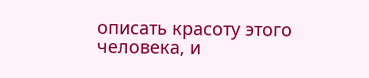описать красоту этого человека, и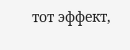тот эффект,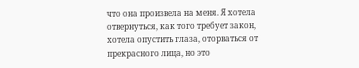что она произвела на меня. Я хотела отвернуться, как того требует закон, хотела опустить глаза, оторваться от прекрасного лица, но это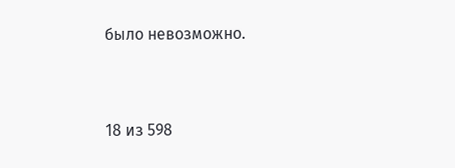было невозможно.



18 из 598